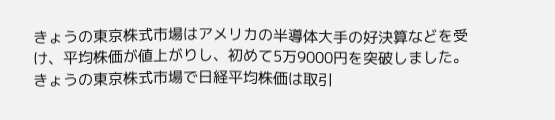きょうの東京株式市場はアメリカの半導体大手の好決算などを受け、平均株価が値上がりし、初めて5万9000円を突破しました。
きょうの東京株式市場で日経平均株価は取引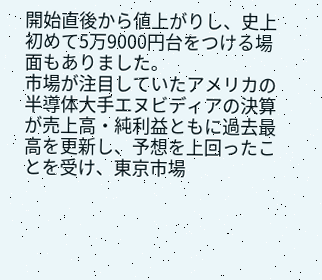開始直後から値上がりし、史上初めて5万9000円台をつける場面もありました。
市場が注目していたアメリカの半導体大手エヌビディアの決算が売上高・純利益ともに過去最高を更新し、予想を上回ったことを受け、東京市場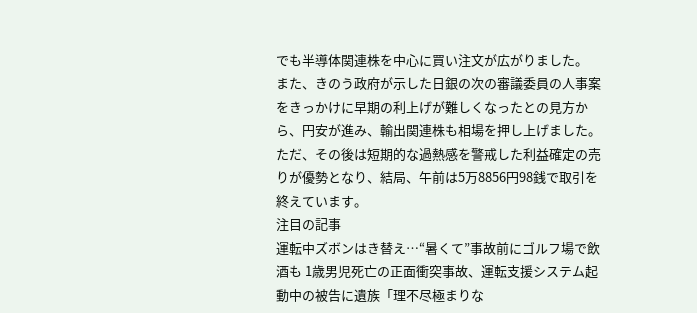でも半導体関連株を中心に買い注文が広がりました。
また、きのう政府が示した日銀の次の審議委員の人事案をきっかけに早期の利上げが難しくなったとの見方から、円安が進み、輸出関連株も相場を押し上げました。
ただ、その後は短期的な過熱感を警戒した利益確定の売りが優勢となり、結局、午前は5万8856円98銭で取引を終えています。
注目の記事
運転中ズボンはき替え⋯“暑くて”事故前にゴルフ場で飲酒も 1歳男児死亡の正面衝突事故、運転支援システム起動中の被告に遺族「理不尽極まりな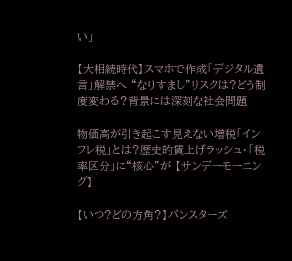い」

【大相続時代】スマホで作成「デジタル遺言」解禁へ “なりすまし”リスクは?どう制度変わる?背景には深刻な社会問題

物価高が引き起こす見えない増税「インフレ税」とは?歴史的賃上げラッシュ・「税率区分」に“核心”が 【サンデーモーニング】

【いつ?どの方角?】パンスターズ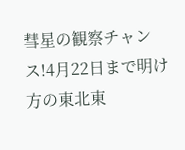彗星の観察チャンス!4月22日まで明け方の東北東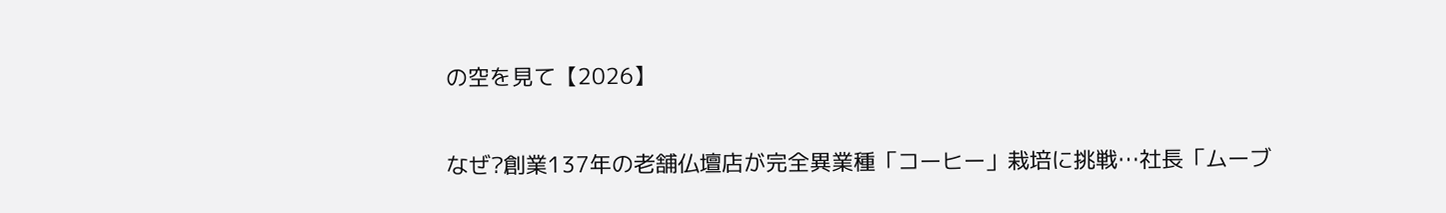の空を見て【2026】

なぜ?創業137年の老舗仏壇店が完全異業種「コーヒー」栽培に挑戦…社長「ムーブ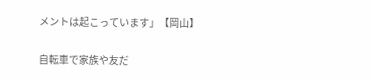メントは起こっています」【岡山】

自転車で家族や友だ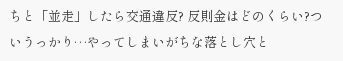ちと「並走」したら交通違反? 反則金はどのくらい?ついうっかり…やってしまいがちな落とし穴と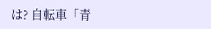は? 自転車「青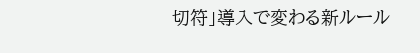切符」導入で変わる新ルール